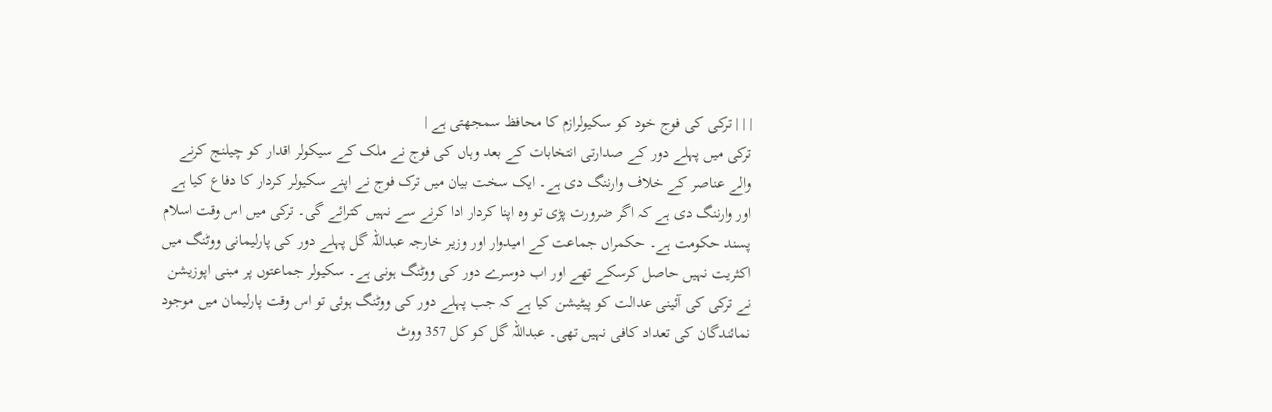| | | ترکی کی فوج خود کو سکیولرازم کا محافظ سمجھتی ہے |
ترکی میں پہلے دور کے صدارتی انتخابات کے بعد وہاں کی فوج نے ملک کے سیکولر اقدار کو چیلنج کرنے والے عناصر کے خلاف وارننگ دی ہے۔ ایک سخت بیان میں ترک فوج نے اپنے سکیولر کردار کا دفاع کیا ہے اور وارننگ دی ہے کہ اگر ضرورت پڑی تو وہ اپنا کردار ادا کرنے سے نہیں کترائے گی۔ ترکی میں اس وقت اسلام پسند حکومت ہے۔ حکمراں جماعت کے امیدوار اور وزیر خارجہ عبداللہ گل پہلے دور کی پارلیمانی ووٹنگ میں اکثریت نہیں حاصل کرسکے تھے اور اب دوسرے دور کی ووٹنگ ہونی ہے۔ سکیولر جماعتوں پر مبنی اپوزیشن نے ترکی کی آئینی عدالت کو پیٹیشن کیا ہے کہ جب پہلے دور کی ووٹنگ ہوئی تو اس وقت پارلیمان میں موجود نمائندگان کی تعداد کافی نہیں تھی۔ عبداللہ گل کو کل 357 ووٹ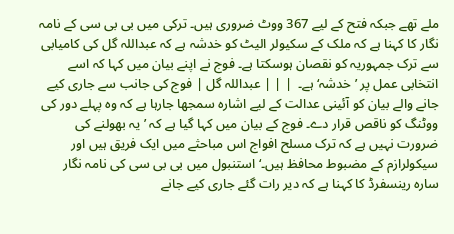ملے تھے جبکہ فتح کے لیے 367 ووٹ ضروری ہیں۔ ترکی میں بی بی سی کے نامہ نگار کا کہنا ہے کہ ملک کے سکیولر الیٹ کو خدشہ ہے کہ عبداللہ گل کی کامیابی سے ترک جمہوریہ کو نقصان ہوسکتا ہے۔ فوج نے اپنے بیان میں کہا کہ اسے انتخابی عمل پر ’خدشہ‘ ہے۔  | | | عبداللہ گل | فوج کی جانب سے جاری کیے جانے والے بیان کو آئینی عدالت کے لیے اشارہ سمجھا جارہا ہے کہ وہ پہلے دور کی ووٹنگ کو ناقص قرار دے۔ فوج کے بیان میں کہا گیا ہے کہ ’یہ بھولنے کی ضرورت نہیں ہے کہ ترک مسلح افواج اس مباحثے میں ایک فریق ہیں اور سیکولرازم کے مضبوط محافظ ہیں۔‘ استنبول میں بی بی سی کی نامہ نگار سارہ رینسفرڈ کا کہنا ہے کہ دیر رات گئے جاری کیے جانے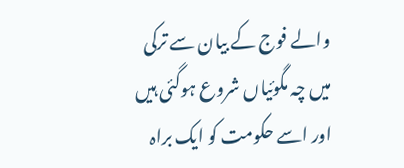والے فوج کے بیان سے ترکی میں چہ مگوئیاں شروع ہوگئی ہیں اور اسے حکومت کو ایک براہ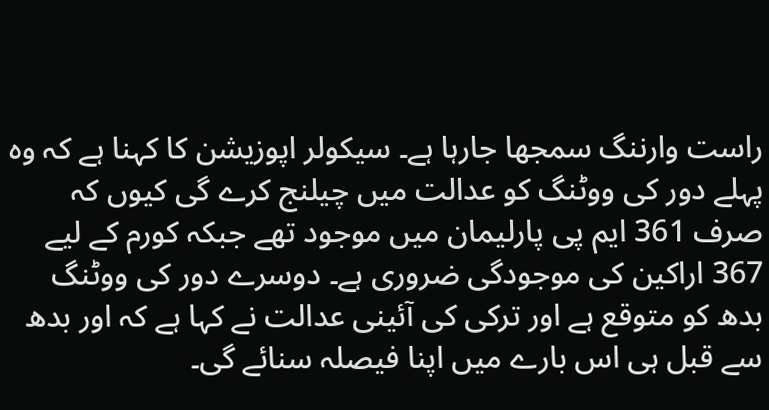راست وارننگ سمجھا جارہا ہے۔ سیکولر اپوزیشن کا کہنا ہے کہ وہ پہلے دور کی ووٹنگ کو عدالت میں چیلنج کرے گی کیوں کہ صرف 361 ایم پی پارلیمان میں موجود تھے جبکہ کورم کے لیے 367 اراکین کی موجودگی ضروری ہے۔ دوسرے دور کی ووٹنگ بدھ کو متوقع ہے اور ترکی کی آئینی عدالت نے کہا ہے کہ اور بدھ سے قبل ہی اس بارے میں اپنا فیصلہ سنائے گی۔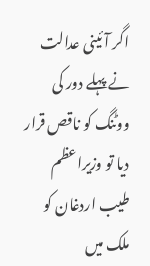اگر آئینی عدالت نے پہلے دور کی ووٹنگ کو ناقص قرار دیا تو وزیراعظم طیب اردغان کو ملک میں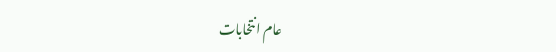عام انتخابات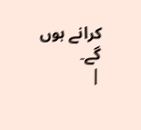کرانے ہوں گے۔
|